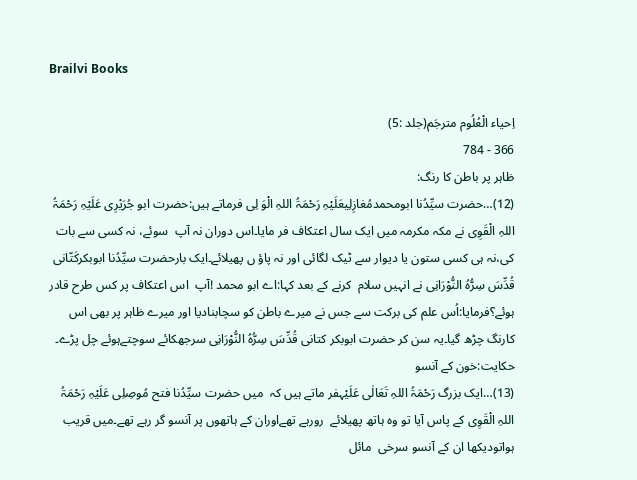Brailvi Books

اِحیاء الْعُلُوم مترجَم(جلد :5)
366 - 784
ظاہر پر باطن کا رنگ:
(12)…حضرت سیِّدُنا ابومحمدمُغازِلِیعَلَیْہِ رَحْمَۃُ اللہِ الْوَ لِی فرماتے ہیں:حضرت ابو جُرَیْرِی عَلَیْہِ رَحْمَۃُ اللہِ الْقَوِی نے مکہ مکرمہ میں ایک سال اعتکاف فر مایا۔اس دوران نہ آپ  سوئے، نہ کسی سے بات کی،نہ ہی کسی ستون یا دیوار سے ٹیک لگائی اور نہ پاؤ ں پھیلائے۔ایک بارحضرت سیِّدُنا ابوبکرکَتّانی قُدِّسَ سِرُّہُ النُّوْرَانِی نے انہیں سلام  کرنے کے بعد کہا:اے ابو محمد !آپ  اس اعتکاف پر کس طرح قادر ہوئے؟فرمایا:اُس علم کی برکت سے جس نے میرے باطن کو سچابنادیا اور میرے ظاہر پر بھی اس کارنگ چڑھ گیا۔یہ سن کر حضرت ابوبکر کتانی قُدِّسَ سِرُّہُ النُّوْرَانِی سرجھکائے سوچتےہوئے چل پڑے۔
حکایت:خون کے آنسو
(13)…ایک بزرگ رَحْمَۃُ اللہِ تَعَالٰی عَلَیْہفر ماتے ہیں کہ  میں حضرت سیِّدُنا فتح مُوصِلِی عَلَیْہِ رَحْمَۃُ اللہِ الْقَوِی کے پاس آیا تو وہ ہاتھ پھیلائے  رورہے تھےاوران کے ہاتھوں پر آنسو گر رہے تھے۔میں قریب ہواتودیکھا ان کے آنسو سرخی  مائل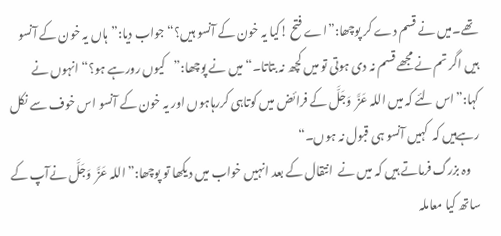تھے۔میں نے قسم دے کر پوچھا:”اے فتح !کیا یہ خون کے آنسو ہیں؟“ جواب دیا:”ہاں یہ خون کے آنسو ہیں اگر تم نے مجھے قسم نہ دی ہوتی تو میں کچھ نہ بتاتا۔“میں نے پوچھا:”کیوں رورہے ہو؟“ انہوں نے کہا:”اس لئے کہ میں اللہ عَزَّ  وَجَلَّ کے فرائض میں کوتاہی کررہاہوں اور یہ خون کے آنسو اس خوف سے نکل رہےہیں کہ  کہیں آنسو ہی قبول نہ ہوں۔“
    وہ بزرگ فرماتے ہیں کہ میں نے  انتقال کے بعد انہیں خواب میں دیکھا تو پوچھا:”اللہ عَزَّ  وَجَلَّ نےآپ کے ساتھ کیا معاملہ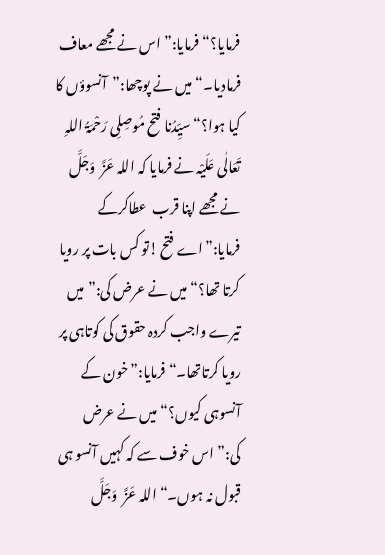فرمایا؟“فرمایا:”اس نے مجھے معاف فرمادیا۔“میں نے پوچھا:”آنسوؤں کا کیا ہوا؟“ سیِّدُنا فتح مُوصِلِی رَحْمَۃُ اللہِ تَعَالٰی عَلَیْہ نے فرمایا کہ اللہ عَزَّ  وَجَلَّ نے مجھے اپنا قرب  عطاکرکے فرمایا:”اے فتح !تو کس بات پر رویا کرتا تھا؟“ میں نے عرض کی:”میں تیرے واجب کردہ حقوق کی کوتاہی پر رویا کرتاتھا۔“فرمایا:”خون کے آنسوہی کیوں؟“ میں نے عرض کی:”اس خوف سے کہ کہیں آنسو ہی قبول نہ ہوں۔“ اللہ عَزَّ  وَجَلَّ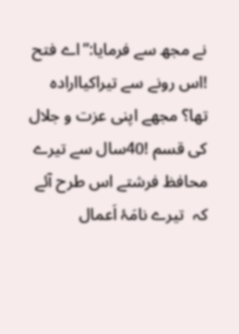نے مجھ سے فرمایا:”اے فتح !اس رونے سے تیراکیاارادہ  تھا؟ مجھے اپنی عزت و جلال کی قسم !40سال سے تیرے  محافظ فرشتے اس طرح آئے کہ  تیرے نامَۂ اَعمال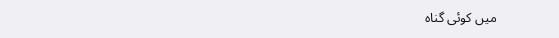میں کوئی گناہ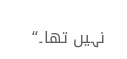نہیں تھا۔“